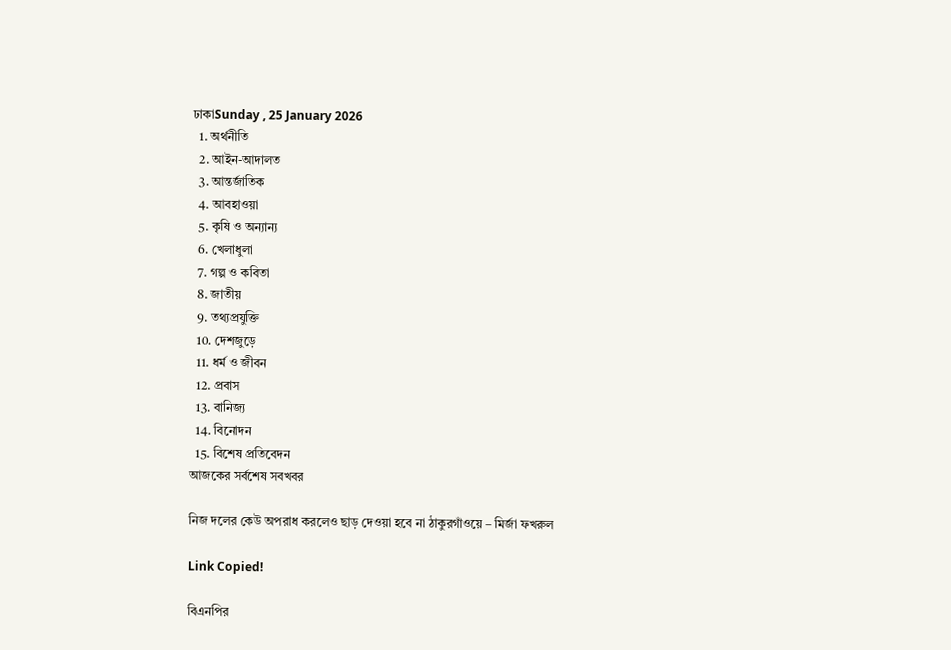ঢাকাSunday , 25 January 2026
  1. অর্থনীতি
  2. আইন-আদালত
  3. আন্তর্জাতিক
  4. আবহাওয়া
  5. কৃষি ও অন্যান্য
  6. খেলাধুলা
  7. গল্প ও কবিতা
  8. জাতীয়
  9. তথ্যপ্রযুক্তি
  10. দেশজুড়ে
  11. ধর্ম ও জীবন
  12. প্রবাস
  13. বানিজ্য
  14. বিনোদন
  15. বিশেষ প্রতিবেদন
আজকের সর্বশেষ সবখবর

নিজ দলের কেউ অপরাধ করলেও ছাড় দেওয়া হবে না ঠাকুরগাঁওয়ে – মির্জা ফখরুল

Link Copied!

বিএনপির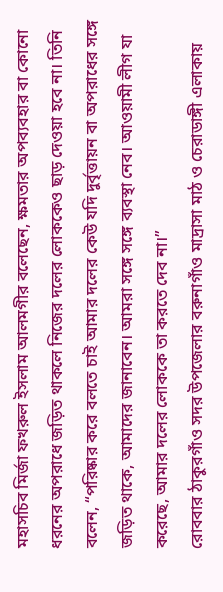মহাসচিব মির্জা ফখরুল ইসলাম আলমগীর বলেছেন, ক্ষমতার অপব্যবহার বা কোনো ধরনের অপরাধে জড়িত থাকলে নিজের দলের লোককেও ছাড় দেওয়া হবে না। তিনি বলেন, “পরিষ্কার করে বলতে চাই আমার দলের কেউ যদি দুর্বৃত্তায়ন বা অপরাধের সঙ্গে জড়িত থাকে, আমাদের জানাবেন। আমরা সঙ্গে সঙ্গে ব্যবস্থা নেব। আওয়ামী লীগ যা করেছে, আমার দলের লোককে তা করতে দেব না।”
রোববার ঠাকুরগাঁও সদর উপজেলার বরুনাগাঁও মাদ্রাসা মাঠ ও চেরাডাঙ্গী এলাকায়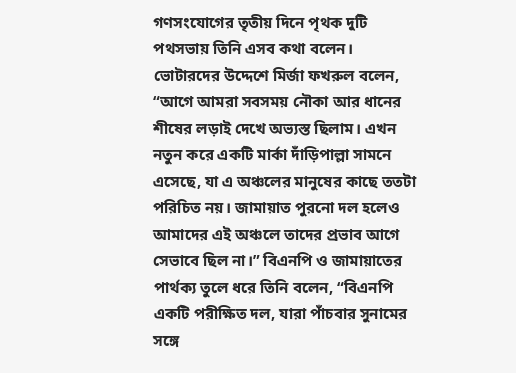গণসংযোগের তৃতীয় দিনে পৃথক দুটি পথসভায় তিনি এসব কথা বলেন। ভোটারদের উদ্দেশে মির্জা ফখরুল বলেন, “আগে আমরা সবসময় নৌকা আর ধানের শীষের লড়াই দেখে অভ্যস্ত ছিলাম। এখন নতুন করে একটি মার্কা দাঁড়িপাল্লা সামনে এসেছে, যা এ অঞ্চলের মানুষের কাছে ততটা পরিচিত নয়। জামায়াত পুরনো দল হলেও আমাদের এই অঞ্চলে তাদের প্রভাব আগে সেভাবে ছিল না।” বিএনপি ও জামায়াতের পার্থক্য তুলে ধরে তিনি বলেন, “বিএনপি একটি পরীক্ষিত দল, যারা পাঁচবার সুনামের সঙ্গে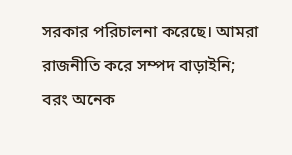সরকার পরিচালনা করেছে। আমরা রাজনীতি করে সম্পদ বাড়াইনি; বরং অনেক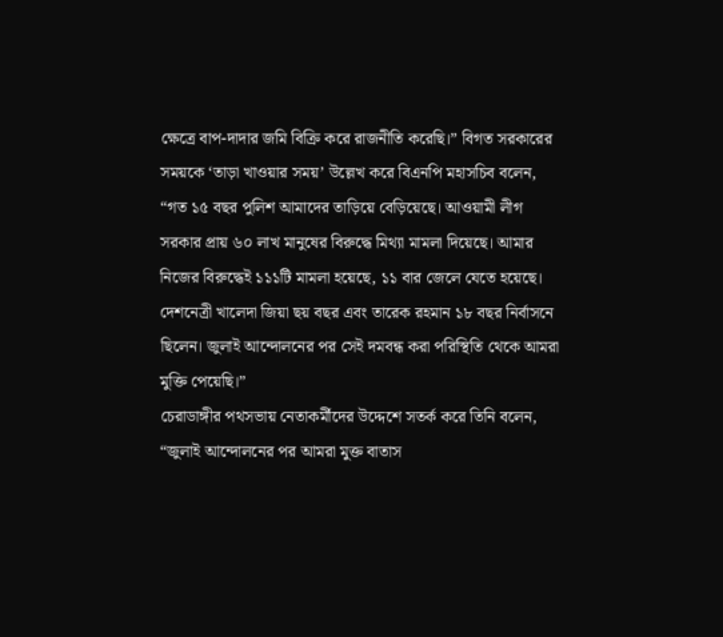ক্ষেত্রে বাপ-দাদার জমি বিক্রি করে রাজনীতি করেছি।” বিগত সরকারের সময়কে ‘তাড়া খাওয়ার সময়’ উল্লেখ করে বিএনপি মহাসচিব বলেন, “গত ১৫ বছর পুলিশ আমাদের তাড়িয়ে বেড়িয়েছে। আওয়ামী লীগ সরকার প্রায় ৬০ লাখ মানুষের বিরুদ্ধে মিথ্যা মামলা দিয়েছে। আমার নিজের বিরুদ্ধেই ১১১টি মামলা হয়েছে, ১১ বার জেলে যেতে হয়েছে। দেশনেত্রী খালেদা জিয়া ছয় বছর এবং তারেক রহমান ১৮ বছর নির্বাসনে ছিলেন। জুলাই আন্দোলনের পর সেই দমবন্ধ করা পরিস্থিতি থেকে আমরা মুক্তি পেয়েছি।”
চেরাডাঙ্গীর পথসভায় নেতাকর্মীদের উদ্দেশে সতর্ক করে তিনি বলেন, “জুলাই আন্দোলনের পর আমরা মুক্ত বাতাস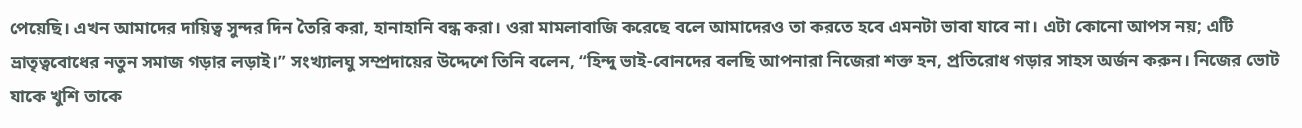পেয়েছি। এখন আমাদের দায়িত্ব সুন্দর দিন তৈরি করা, হানাহানি বন্ধ করা। ওরা মামলাবাজি করেছে বলে আমাদেরও তা করতে হবে এমনটা ভাবা যাবে না। এটা কোনো আপস নয়; এটি ভ্রাতৃত্ববোধের নতুন সমাজ গড়ার লড়াই।” সংখ্যালঘু সম্প্রদায়ের উদ্দেশে তিনি বলেন, “হিন্দু ভাই-বোনদের বলছি আপনারা নিজেরা শক্ত হন, প্রতিরোধ গড়ার সাহস অর্জন করুন। নিজের ভোট যাকে খুশি তাকে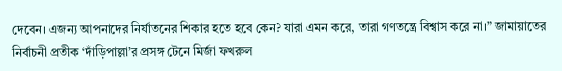দেবেন। এজন্য আপনাদের নির্যাতনের শিকার হতে হবে কেন? যারা এমন করে, তারা গণতন্ত্রে বিশ্বাস করে না।” জামায়াতের নির্বাচনী প্রতীক ‘দাঁড়িপাল্লা’র প্রসঙ্গ টেনে মির্জা ফখরুল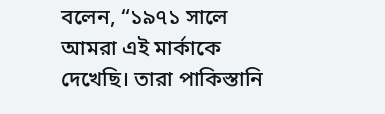বলেন, “১৯৭১ সালে আমরা এই মার্কাকে দেখেছি। তারা পাকিস্তানি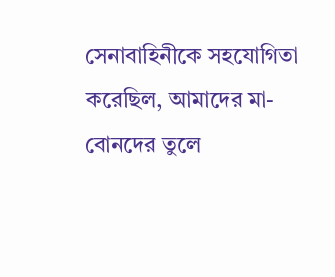সেনাবাহিনীকে সহযোগিতা করেছিল, আমাদের মা-বোনদের তুলে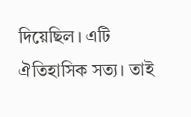দিয়েছিল। এটি ঐতিহাসিক সত্য। তাই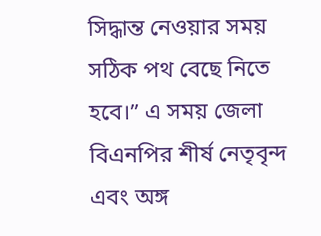সিদ্ধান্ত নেওয়ার সময় সঠিক পথ বেছে নিতে হবে।” এ সময় জেলা বিএনপির শীর্ষ নেতৃবৃন্দ এবং অঙ্গ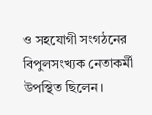ও সহযোগী সংগঠনের বিপুলসংখ্যক নেতাকর্মী উপস্থিত ছিলেন।